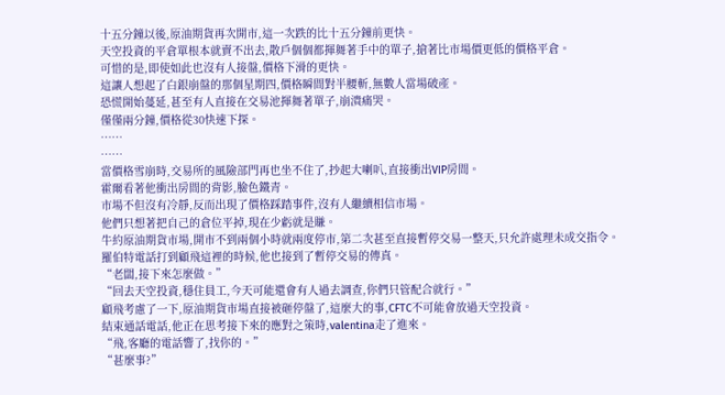十五分鐘以後,原油期貨再次開市,這一次跌的比十五分鐘前更快。
天空投資的平倉單根本就賣不出去,散戶個個都揮舞著手中的單子,搶著比市場價更低的價格平倉。
可惜的是,即使如此也沒有人接盤,價格下滑的更快。
這讓人想起了白銀崩盤的那個星期四,價格瞬間對半腰斬,無數人當場破產。
恐慌開始蔓延,甚至有人直接在交易池揮舞著單子,崩潰痛哭。
僅僅兩分鐘,價格從30快速下探。
……
……
當價格雪崩時,交易所的風險部門再也坐不住了,抄起大喇叭,直接衝出VIP房間。
霍爾看著他衝出房間的背影,臉色鐵青。
市場不但沒有冷靜,反而出現了價格踩踏事件,沒有人繼續相信市場。
他們只想著把自己的倉位平掉,現在少虧就是賺。
牛約原油期貨市場,開市不到兩個小時就兩度停市,第二次甚至直接暫停交易一整天,只允許處理未成交指令。
羅伯特電話打到顧飛這裡的時候,他也接到了暫停交易的傳真。
“老闆,接下來怎麼做。”
“回去天空投資,穩住員工,今天可能還會有人過去調查,你們只管配合就行。”
顧飛考慮了一下,原油期貨市場直接被砸停盤了,這麼大的事,CFTC不可能會放過天空投資。
結束通話電話,他正在思考接下來的應對之策時,valentina走了進來。
“飛,客廳的電話響了,找你的。”
“甚麼事?”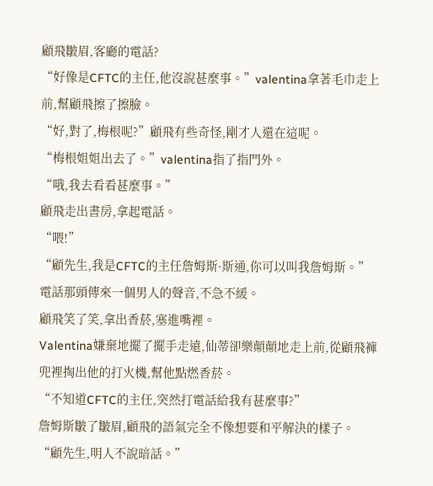顧飛皺眉,客廳的電話?
“好像是CFTC的主任,他沒說甚麼事。”valentina拿著毛巾走上前,幫顧飛擦了擦臉。
“好,對了,梅根呢?”顧飛有些奇怪,剛才人還在這呢。
“梅根姐姐出去了。”valentina指了指門外。
“哦,我去看看甚麼事。”
顧飛走出書房,拿起電話。
“喂!”
“顧先生,我是CFTC的主任詹姆斯·斯通,你可以叫我詹姆斯。”
電話那頭傳來一個男人的聲音,不急不緩。
顧飛笑了笑,拿出香菸,塞進嘴裡。
Valentina嫌棄地擺了擺手走遠,仙蒂卻樂顛顛地走上前,從顧飛褲兜裡掏出他的打火機,幫他點燃香菸。
“不知道CFTC的主任,突然打電話給我有甚麼事?”
詹姆斯皺了皺眉,顧飛的語氣完全不像想要和平解決的樣子。
“顧先生,明人不說暗話。”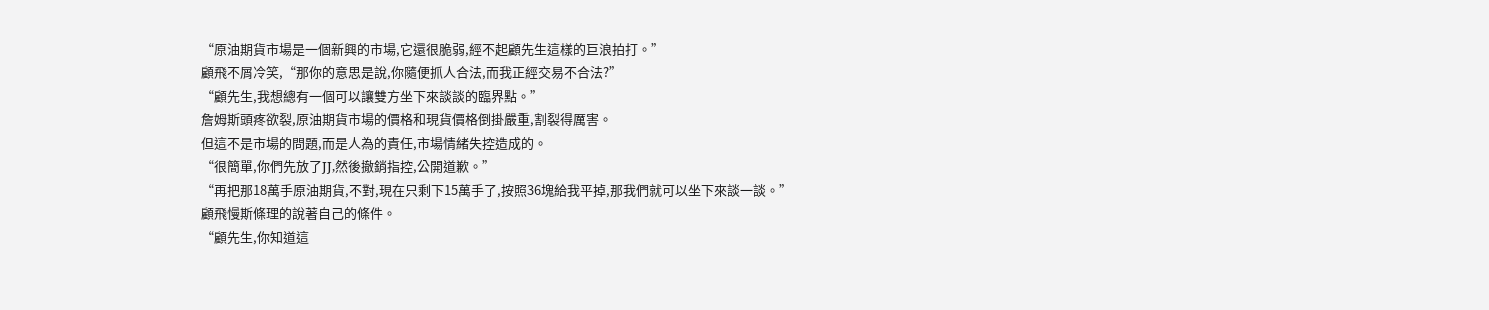“原油期貨市場是一個新興的市場,它還很脆弱,經不起顧先生這樣的巨浪拍打。”
顧飛不屑冷笑,“那你的意思是說,你隨便抓人合法,而我正經交易不合法?”
“顧先生,我想總有一個可以讓雙方坐下來談談的臨界點。”
詹姆斯頭疼欲裂,原油期貨市場的價格和現貨價格倒掛嚴重,割裂得厲害。
但這不是市場的問題,而是人為的責任,市場情緒失控造成的。
“很簡單,你們先放了JJ,然後撤銷指控,公開道歉。”
“再把那18萬手原油期貨,不對,現在只剩下15萬手了,按照36塊給我平掉,那我們就可以坐下來談一談。”
顧飛慢斯條理的說著自己的條件。
“顧先生,你知道這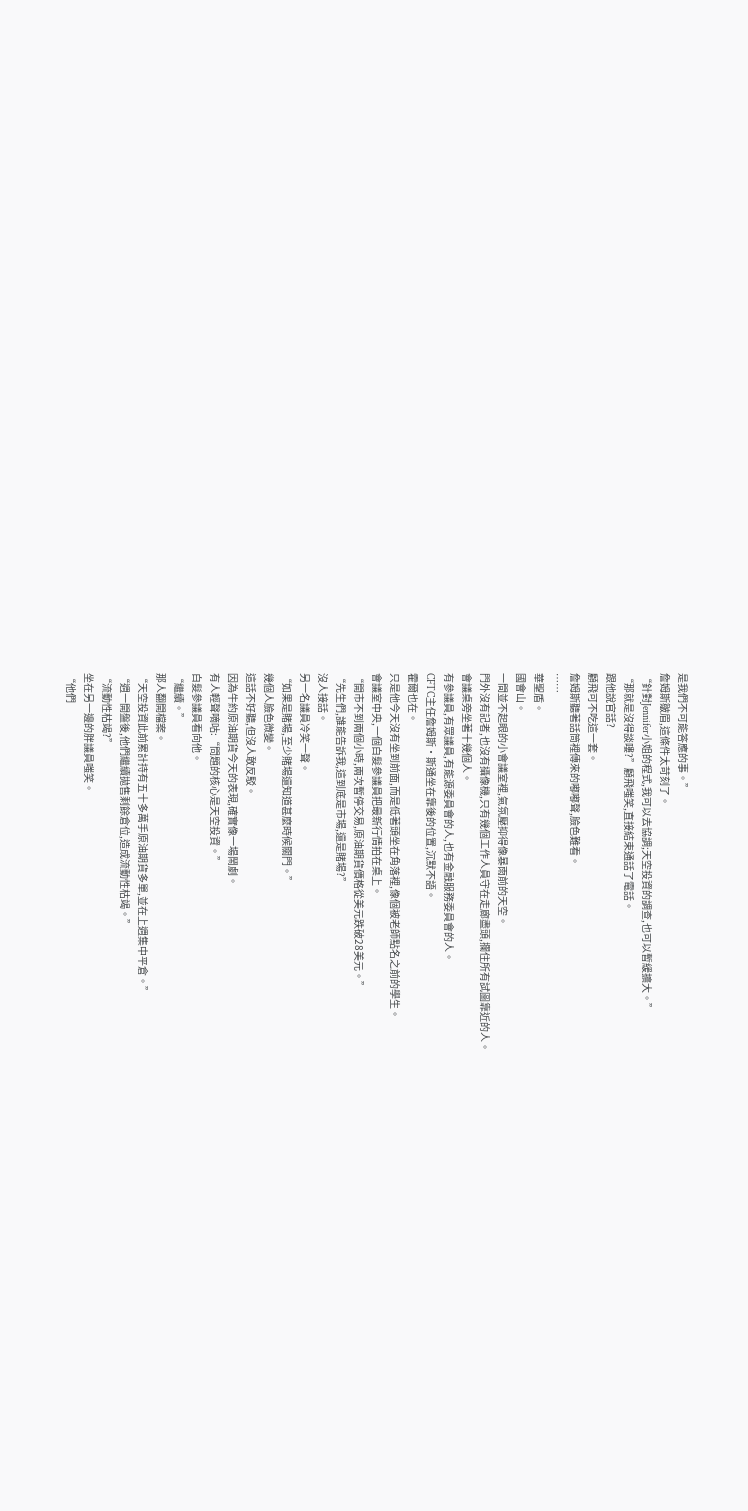是我們不可能答應的事。”
詹姆斯皺眉,這條件太苛刻了。
“針對Jennifer小姐的程式,我可以去協調;天空投資的調查,也可以暫緩擴大。”
“那就是沒得談嘍?”顧飛嗤笑,直接結束通話了電話。
跟他說官話?
顧飛可不吃這一套。
詹姆斯聽著話筒裡傳來的嘟嘟聲,臉色難看。
……
華聖盾。
國會山。
一間並不起眼的小會議室裡,氣氛壓抑得像暴雨前的天空。
門外沒有記者,也沒有攝像機,只有幾個工作人員守在走廊盡頭,攔住所有試圖靠近的人。
會議桌旁坐著十幾個人。
有參議員,有眾議員,有能源委員會的人,也有金融服務委員會的人。
CFTC主任詹姆斯·斯通坐在靠後的位置,沉默不語。
霍爾也在。
只是他今天沒有坐到前面,而是低著頭坐在角落裡,像個被老師點名之前的學生。
會議室中央,一個白髮參議員把最新行情拍在桌上。
“開市不到兩個小時,兩次暫停交易,原油期貨價格從美元跌破28美元。”
“先生們,誰能告訴我,這到底是市場,還是賭場?”
沒人接話。
另一名議員冷笑一聲。
“如果是賭場,至少賭場還知道甚麼時候關門。”
幾個人臉色微變。
這話不好聽,但沒人敢反駁。
因為牛約原油期貨今天的表現,確實像一場鬧劇。
有人輕聲嘀咕:“問題的核心是天空投資。”
白髮參議員看向他。
“繼續。”
那人翻開檔案。
“天空投資此前累計持有五十多萬手原油期貨多單,並在上週集中平倉。”
“週一開盤後,他們繼續拋售剩餘倉位,造成流動性枯竭。”
“流動性枯竭?”
坐在另一邊的胖議員嗤笑。
“他們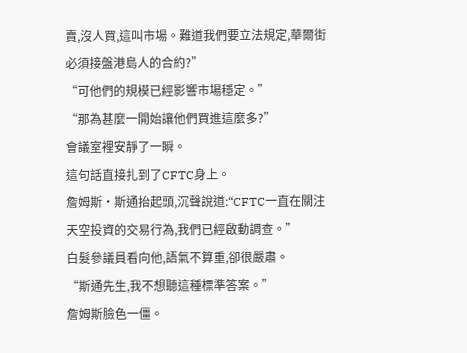賣,沒人買,這叫市場。難道我們要立法規定,華爾街必須接盤港島人的合約?”
“可他們的規模已經影響市場穩定。”
“那為甚麼一開始讓他們買進這麼多?”
會議室裡安靜了一瞬。
這句話直接扎到了CFTC身上。
詹姆斯·斯通抬起頭,沉聲說道:“CFTC一直在關注天空投資的交易行為,我們已經啟動調查。”
白髮參議員看向他,語氣不算重,卻很嚴肅。
“斯通先生,我不想聽這種標準答案。”
詹姆斯臉色一僵。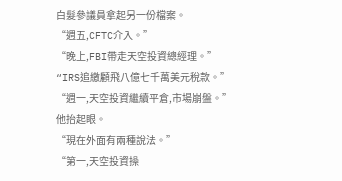白髮參議員拿起另一份檔案。
“週五,CFTC介入。”
“晚上,FBI帶走天空投資總經理。”
“IRS追繳顧飛八億七千萬美元稅款。”
“週一,天空投資繼續平倉,市場崩盤。”
他抬起眼。
“現在外面有兩種說法。”
“第一,天空投資操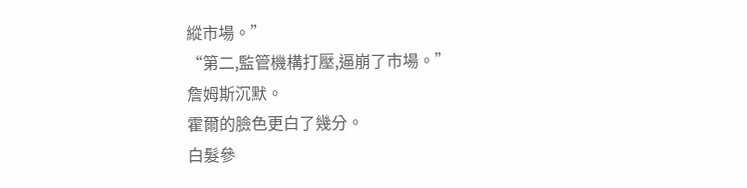縱市場。”
“第二,監管機構打壓,逼崩了市場。”
詹姆斯沉默。
霍爾的臉色更白了幾分。
白髮參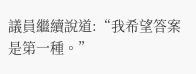議員繼續說道:“我希望答案是第一種。”